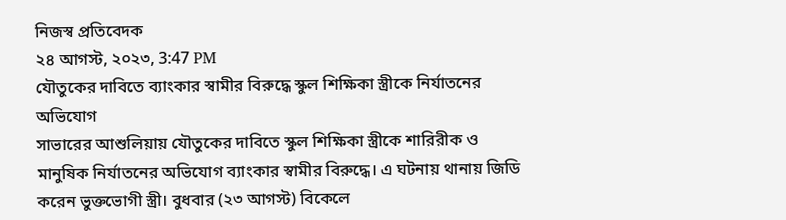নিজস্ব প্রতিবেদক
২৪ আগস্ট, ২০২৩, 3:47 PM
যৌতুকের দাবিতে ব্যাংকার স্বামীর বিরুদ্ধে স্কুল শিক্ষিকা স্ত্রীকে নির্যাতনের অভিযোগ
সাভারের আশুলিয়ায় যৌতুকের দাবিতে স্কুল শিক্ষিকা স্ত্রীকে শারিরীক ও মানুষিক নির্যাতনের অভিযোগ ব্যাংকার স্বামীর বিরুদ্ধে। এ ঘটনায় থানায় জিডি করেন ভুক্তভোগী স্ত্রী। বুধবার (২৩ আগস্ট) বিকেলে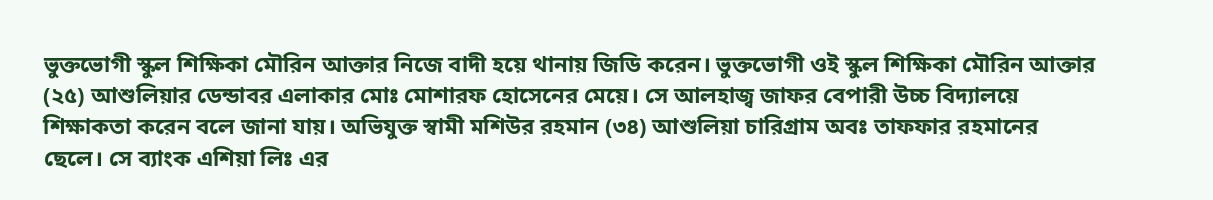ভুক্তভোগী স্কুল শিক্ষিকা মৌরিন আক্তার নিজে বাদী হয়ে থানায় জিডি করেন। ভুক্তভোগী ওই স্কুল শিক্ষিকা মৌরিন আক্তার (২৫) আশুলিয়ার ডেন্ডাবর এলাকার মোঃ মোশারফ হোসেনের মেয়ে। সে আলহাজ্ব জাফর বেপারী উচ্চ বিদ্যালয়ে শিক্ষাকতা করেন বলে জানা যায়। অভিযুক্ত স্বামী মশিউর রহমান (৩৪) আশুলিয়া চারিগ্রাম অবঃ তাফফার রহমানের ছেলে। সে ব্যাংক এশিয়া লিঃ এর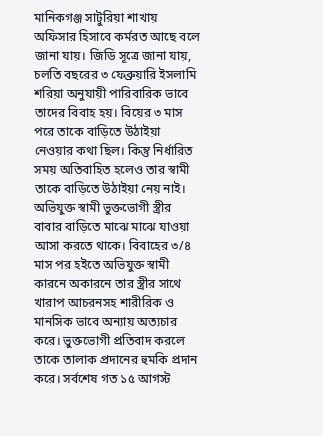মানিকগঞ্জ সাটুরিয়া শাখায় অফিসার হিসাবে কর্মরত আছে বলে জানা যায়। জিডি সূত্রে জানা যায়, চলতি বছরের ৩ ফেব্রুয়ারি ইসলামি শরিয়া অনুযায়ী পারিবারিক ভাবে তাদের বিবাহ হয়। বিয়ের ৩ মাস পরে তাকে বাড়িতে উঠাইয়া নেওয়ার কথা ছিল। কিন্তু নির্ধারিত সময় অতিবাহিত হলেও তার স্বামী তাকে বাড়িতে উঠাইয়া নেয় নাই। অভিযুক্ত স্বামী ভুক্তভোগী স্ত্রীর বাবার বাড়িতে মাঝে মাঝে যাওয়া আসা করতে থাকে। বিবাহের ৩/৪ মাস পর হইতে অভিযুক্ত স্বামী কারনে অকারনে তার স্ত্রীর সাথে খারাপ আচরনসহ শারীরিক ও মানসিক ভাবে অন্যায় অত্যচার করে। ভুক্তভোগী প্রতিবাদ করলে তাকে তালাক প্রদানের হুমকি প্রদান করে। সর্বশেষ গত ১৫ আগস্ট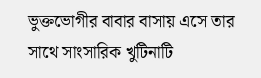ভুক্তভোগীর বাবার বাসায় এসে তার সাথে সাংসারিক খুটিনাটি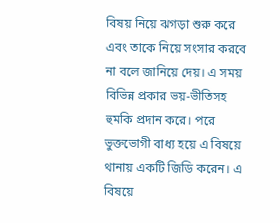বিষয় নিয়ে ঝগড়া শুরু করে এবং তাকে নিয়ে সংসার করবে না বলে জানিয়ে দেয়। এ সময় বিভিন্ন প্রকার ভয়-ভীতিসহ হুমকি প্রদান করে। পরে ভুক্তভোগী বাধ্য হয়ে এ বিষয়ে থানায় একটি জিডি করেন। এ বিষয়ে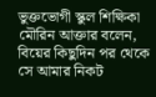ভুক্তভোগী স্কুল শিক্ষিকা মৌরিন আক্তার বলেন, বিয়ের কিছুদিন পর থেকে সে আমার নিকট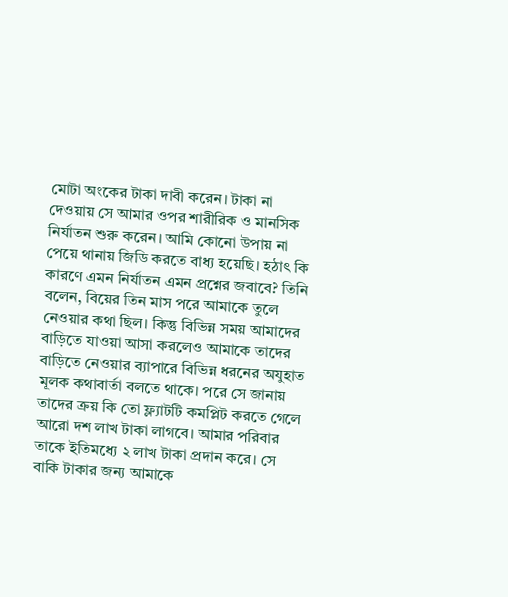মোটা অংকের টাকা দাবী করেন। টাকা না দেওয়ায় সে আমার ওপর শারীরিক ও মানসিক নির্যাতন শুরু করেন। আমি কোনো উপায় না পেয়ে থানায় জিডি করতে বাধ্য হয়েছি। হঠাৎ কি কারণে এমন নির্যাতন এমন প্রশ্নের জবাবে? তিনি বলেন, বিয়ের তিন মাস পরে আমাকে তুলে নেওয়ার কথা ছিল। কিন্তু বিভিন্ন সময় আমাদের বাড়িতে যাওয়া আসা করলেও আমাকে তাদের বাড়িতে নেওয়ার ব্যাপারে বিভিন্ন ধরনের অযুহাত মূলক কথাবার্তা বলতে থাকে। পরে সে জানায় তাদের ক্রয় কি তো ফ্ল্যাটটি কমপ্লিট করতে গেলে আরো দশ লাখ টাকা লাগবে। আমার পরিবার তাকে ইতিমধ্যে ২ লাখ টাকা প্রদান করে। সে বাকি টাকার জন্য আমাকে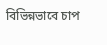বিভিন্নভাবে চাপ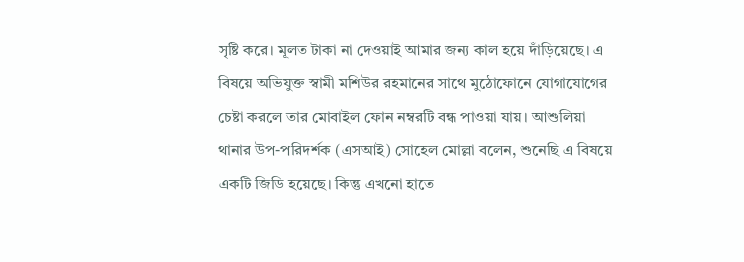সৃষ্টি করে। মূলত টাকা না দেওয়াই আমার জন্য কাল হয়ে দাঁড়িয়েছে। এ বিষয়ে অভিযুক্ত স্বামী মশিউর রহমানের সাথে মুঠোফোনে যোগাযোগের চেষ্টা করলে তার মোবাইল ফোন নম্বরটি বন্ধ পাওয়া যায়। আশুলিয়া থানার উপ-পরিদর্শক (এসআই) সোহেল মোল্লা বলেন, শুনেছি এ বিষয়ে একটি জিডি হয়েছে। কিন্তু এখনো হাতে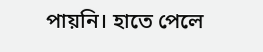পায়নি। হাতে পেলে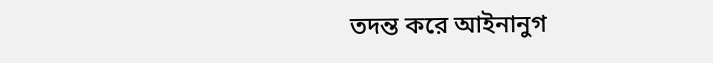তদন্ত করে আইনানুগ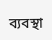ব্যবস্থা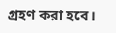গ্রহণ করা হবে।